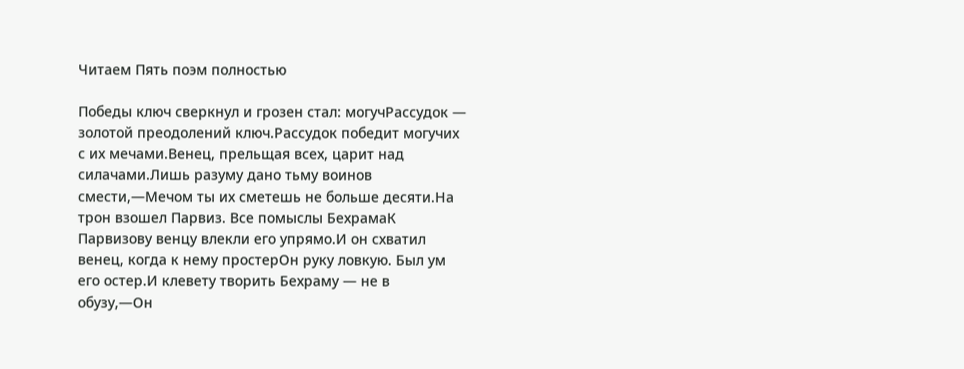Читаем Пять поэм полностью

Победы ключ сверкнул и грозен стал: могучРассудок — золотой преодолений ключ.Рассудок победит могучих с их мечами.Венец, прельщая всех, царит над силачами.Лишь разуму дано тьму воинов смести,—Мечом ты их сметешь не больше десяти.На трон взошел Парвиз. Все помыслы БехрамаК Парвизову венцу влекли его упрямо.И он схватил венец, когда к нему простерОн руку ловкую. Был ум его остер.И клевету творить Бехраму — не в обузу,—Он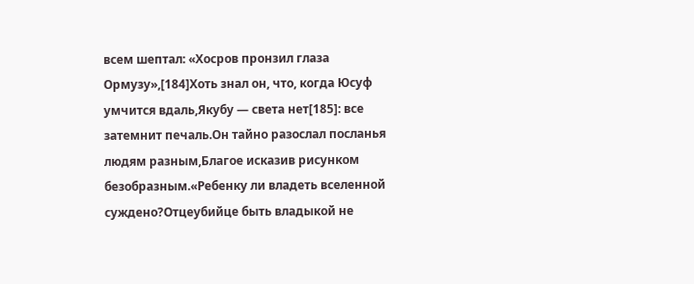всем шептал: «Хосров пронзил глаза Ормузу»,[184]Хоть знал он, что, когда Юсуф умчится вдаль,Якубу — света нет[185]: все затемнит печаль.Он тайно разослал посланья людям разным,Благое исказив рисунком безобразным.«Ребенку ли владеть вселенной суждено?Отцеубийце быть владыкой не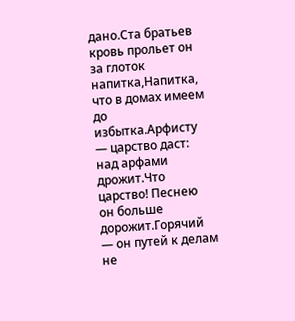дано.Ста братьев кровь прольет он за глоток напитка,Напитка, что в домах имеем до избытка.Арфисту — царство даст: над арфами дрожит.Что царство! Песнею он больше дорожит.Горячий — он путей к делам не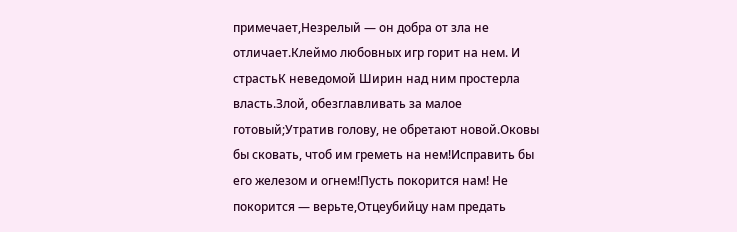примечает,Незрелый — он добра от зла не отличает.Клеймо любовных игр горит на нем. И страстьК неведомой Ширин над ним простерла власть.Злой, обезглавливать за малое готовый;Утратив голову, не обретают новой.Оковы бы сковать, чтоб им греметь на нем!Исправить бы его железом и огнем!Пусть покорится нам! Не покорится — верьте,Отцеубийцу нам предать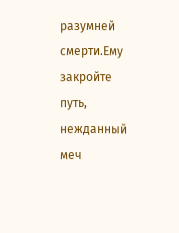разумней смерти.Ему закройте путь, нежданный меч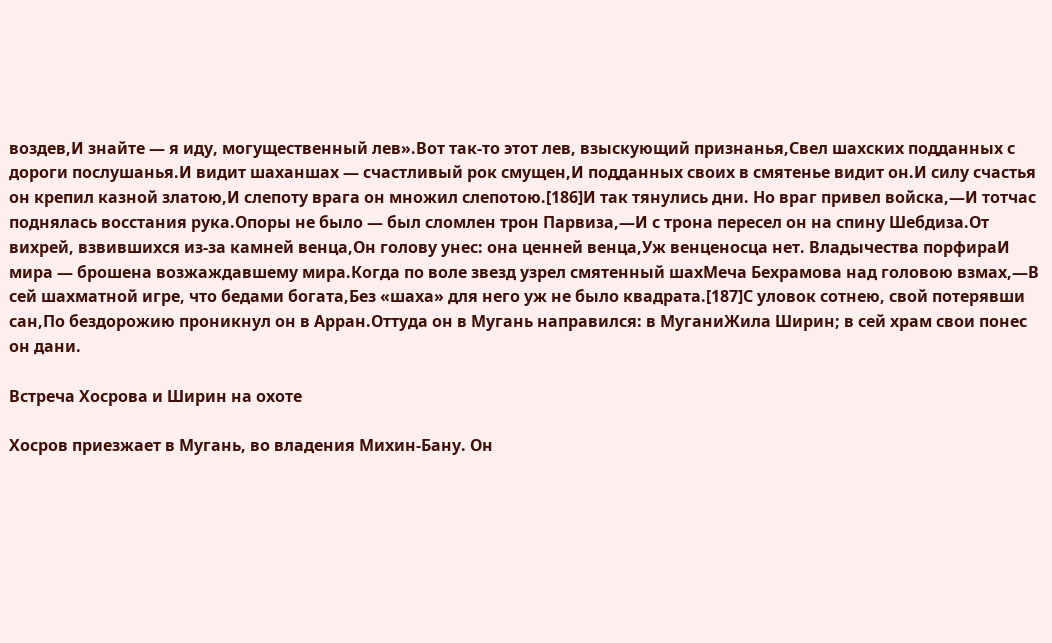воздев,И знайте — я иду, могущественный лев».Вот так-то этот лев, взыскующий признанья,Свел шахских подданных с дороги послушанья.И видит шаханшах — счастливый рок смущен,И подданных своих в смятенье видит он.И силу счастья он крепил казной златою,И слепоту врага он множил слепотою.[186]И так тянулись дни. Но враг привел войска,—И тотчас поднялась восстания рука.Опоры не было — был сломлен трон Парвиза,—И с трона пересел он на спину Шебдиза.От вихрей, взвившихся из-за камней венца,Он голову унес: она ценней венца,Уж венценосца нет. Владычества порфираИ мира — брошена возжаждавшему мира.Когда по воле звезд узрел смятенный шахМеча Бехрамова над головою взмах,—В сей шахматной игре, что бедами богата,Без «шаха» для него уж не было квадрата.[187]С уловок сотнею, свой потерявши сан,По бездорожию проникнул он в Арран.Оттуда он в Мугань направился: в МуганиЖила Ширин; в сей храм свои понес он дани.

Встреча Хосрова и Ширин на охоте

Хосров приезжает в Мугань, во владения Михин-Бану. Он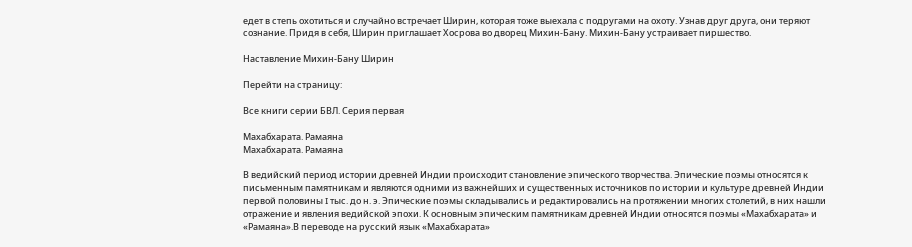едет в степь охотиться и случайно встречает Ширин, которая тоже выехала с подругами на охоту. Узнав друг друга, они теряют сознание. Придя в себя, Ширин приглашает Хосрова во дворец Михин-Бану. Михин-Бану устраивает пиршество.

Наставление Михин-Бану Ширин

Перейти на страницу:

Все книги серии БВЛ. Серия первая

Махабхарата. Рамаяна
Махабхарата. Рамаяна

В ведийский период истории древней Индии происходит становление эпического творчества. Эпические поэмы относятся к письменным памятникам и являются одними из важнейших и существенных источников по истории и культуре древней Индии первой половины I тыс. до н. э. Эпические поэмы складывались и редактировались на протяжении многих столетий, в них нашли отражение и явления ведийской эпохи. К основным эпическим памятникам древней Индии относятся поэмы «Махабхарата» и «Рамаяна».В переводе на русский язык «Махабхарата»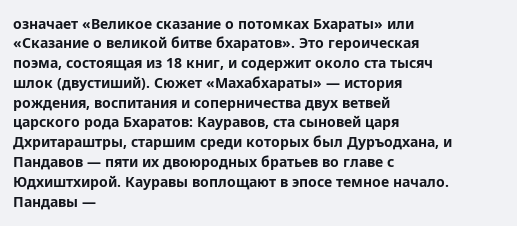означает «Великое сказание о потомках Бхараты» или «Сказание о великой битве бхаратов». Это героическая поэма, состоящая из 18 книг, и содержит около ста тысяч шлок (двустиший). Сюжет «Махабхараты» — история рождения, воспитания и соперничества двух ветвей царского рода Бхаратов: Кауравов, ста сыновей царя Дхритараштры, старшим среди которых был Дуръодхана, и Пандавов — пяти их двоюродных братьев во главе с Юдхиштхирой. Кауравы воплощают в эпосе темное начало. Пандавы —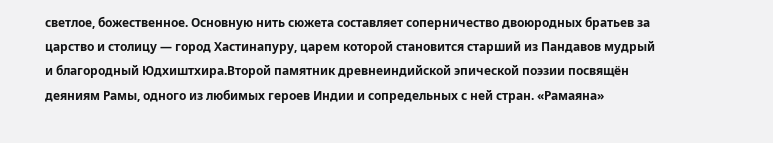светлое, божественное. Основную нить сюжета составляет соперничество двоюродных братьев за царство и столицу — город Хастинапуру, царем которой становится старший из Пандавов мудрый и благородный Юдхиштхира.Второй памятник древнеиндийской эпической поэзии посвящён деяниям Рамы, одного из любимых героев Индии и сопредельных с ней стран. «Рамаяна»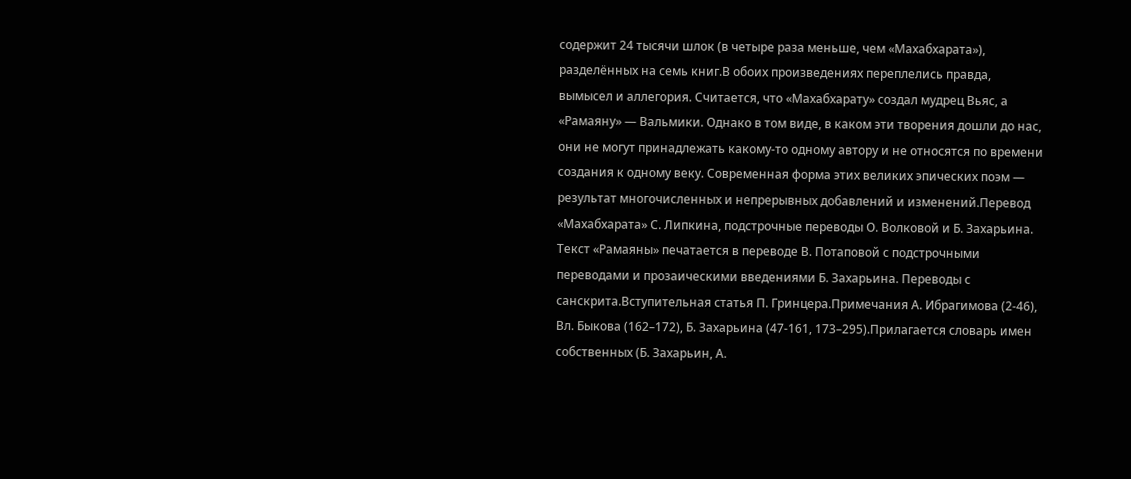содержит 24 тысячи шлок (в четыре раза меньше, чем «Махабхарата»), разделённых на семь книг.В обоих произведениях переплелись правда, вымысел и аллегория. Считается, что «Махабхарату» создал мудрец Вьяс, а «Рамаяну» — Вальмики. Однако в том виде, в каком эти творения дошли до нас, они не могут принадлежать какому-то одному автору и не относятся по времени создания к одному веку. Современная форма этих великих эпических поэм — результат многочисленных и непрерывных добавлений и изменений.Перевод «Махабхарата» С. Липкина, подстрочные переводы О. Волковой и Б. Захарьина. Текст «Рамаяны» печатается в переводе В. Потаповой с подстрочными переводами и прозаическими введениями Б. Захарьина. Переводы с санскрита.Вступительная статья П. Гринцера.Примечания А. Ибрагимова (2-46), Вл. Быкова (162–172), Б. Захарьина (47-161, 173–295).Прилагается словарь имен собственных (Б. Захарьин, А.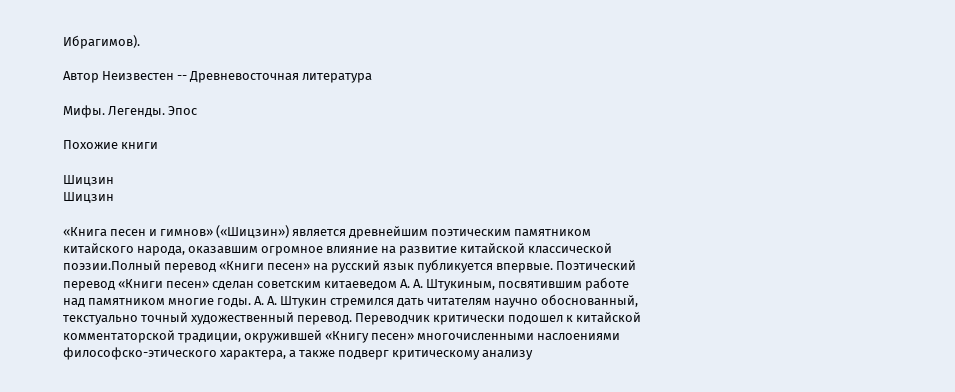Ибрагимов).

Автор Неизвестен -- Древневосточная литература

Мифы. Легенды. Эпос

Похожие книги

Шицзин
Шицзин

«Книга песен и гимнов» («Шицзин») является древнейшим поэтическим памятником китайского народа, оказавшим огромное влияние на развитие китайской классической поэзии.Полный перевод «Книги песен» на русский язык публикуется впервые. Поэтический перевод «Книги песен» сделан советским китаеведом А. А. Штукиным, посвятившим работе над памятником многие годы. А. А. Штукин стремился дать читателям научно обоснованный, текстуально точный художественный перевод. Переводчик критически подошел к китайской комментаторской традиции, окружившей «Книгу песен» многочисленными наслоениями философско-этического характера, а также подверг критическому анализу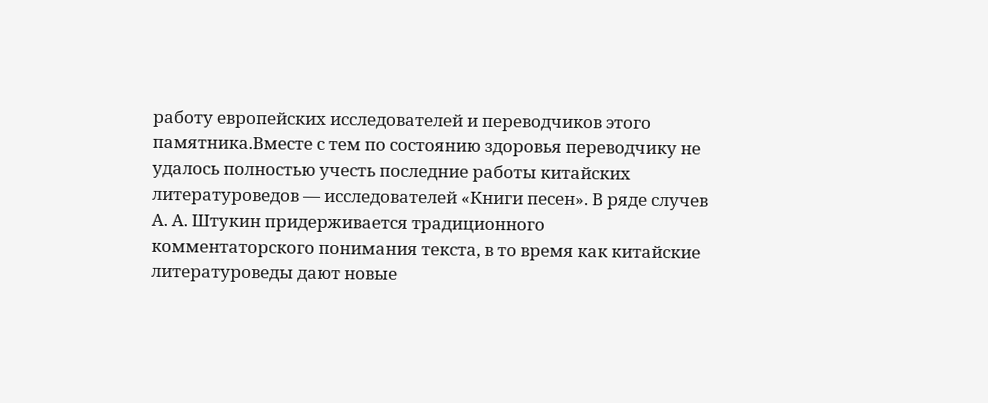работу европейских исследователей и переводчиков этого памятника.Вместе с тем по состоянию здоровья переводчику не удалось полностью учесть последние работы китайских литературоведов — исследователей «Книги песен». В ряде случев А. А. Штукин придерживается традиционного комментаторского понимания текста, в то время как китайские литературоведы дают новые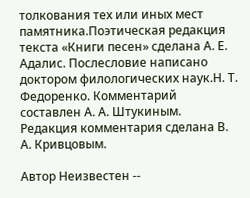толкования тех или иных мест памятника.Поэтическая редакция текста «Книги песен» сделана А. Е. Адалис. Послесловие написано доктором филологических наук.Н. Т. Федоренко. Комментарий составлен А. А. Штукиным. Редакция комментария сделана В. А. Кривцовым.

Автор Неизвестен --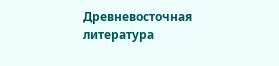Древневосточная литература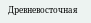Древневосточная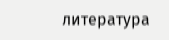литература